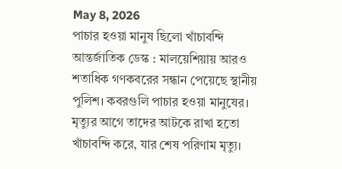May 8, 2026
পাচার হওয়া মানুষ ছিলো খাঁচাবন্দি
আন্তর্জাতিক ডেস্ক : মালয়েশিয়ায় আরও শতাধিক গণকবরের সন্ধান পেয়েছে স্থানীয় পুলিশ। কবরগুলি পাচার হওয়া মানুষের। মৃত্যুর আগে তাদের আটকে রাখা হতো খাঁচাবন্দি করে, যার শেষ পরিণাম মৃত্যু।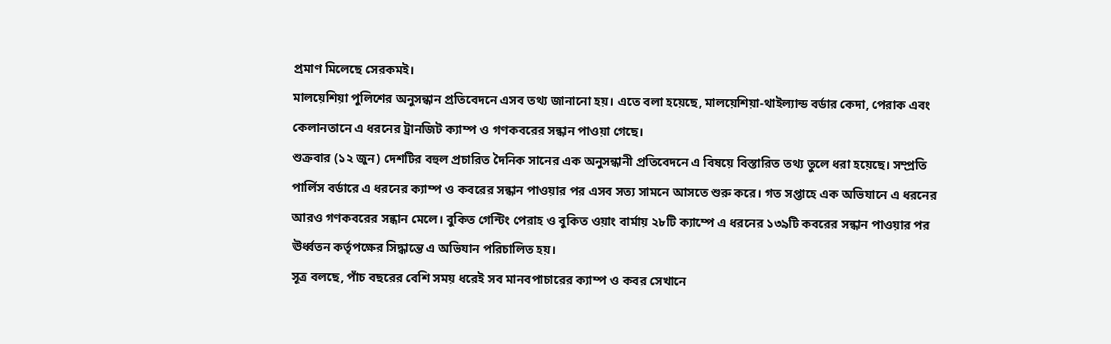প্রমাণ মিলেছে সেরকমই।
মালয়েশিয়া পুলিশের অনুসন্ধান প্রতিবেদনে এসব তথ্য জানানো হয়। এতে বলা হয়েছে, মালয়েশিয়া-থাইল্যান্ড বর্ডার কেদা, পেরাক এবং কেলানতানে এ ধরনের ট্রানজিট ক্যাম্প ও গণকবরের সন্ধান পাওয়া গেছে।
শুক্রবার (১২ জুন) দেশটির বহুল প্রচারিত দৈনিক সানের এক অনুসন্ধানী প্রতিবেদনে এ বিষয়ে বিস্তারিত তথ্য তুলে ধরা হয়েছে। সম্প্রতি পার্লিস বর্ডারে এ ধরনের ক্যাম্প ও কবরের সন্ধান পাওয়ার পর এসব সত্য সামনে আসতে শুরু করে। গত সপ্তাহে এক অভিযানে এ ধরনের আরও গণকবরের সন্ধান মেলে। বুকিত গেন্টিং পেরাহ ও বুকিত ওয়াং বার্মায় ২৮টি ক্যাম্পে এ ধরনের ১৩৯টি কবরের সন্ধান পাওয়ার পর ঊর্ধ্বতন কর্তৃপক্ষের সিদ্ধান্তে এ অভিযান পরিচালিত হয়।
সূত্র বলছে, পাঁচ বছরের বেশি সময় ধরেই সব মানবপাচারের ক্যাম্প ও কবর সেখানে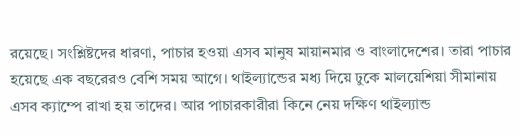রয়েছে। সংশ্লিষ্টদের ধারণা, পাচার হওয়া এসব মানুষ মায়ানমার ও বাংলাদেশের। তারা পাচার হয়েছে এক বছরেরও বেশি সময় আগে। থাইল্যান্ডের মধ্য দিয়ে ঢুকে মালয়েশিয়া সীমানায় এসব ক্যাম্পে রাখা হয় তাদের। আর পাচারকারীরা কিনে নেয় দক্ষিণ থাইল্যান্ড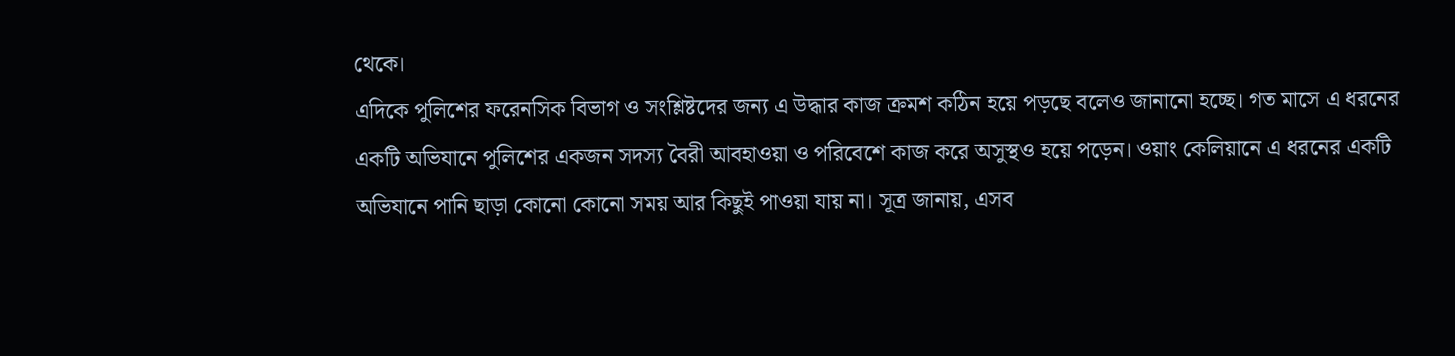থেকে।
এদিকে পুলিশের ফরেনসিক বিভাগ ও সংশ্লিষ্টদের জন্য এ উদ্ধার কাজ ক্রমশ কঠিন হয়ে পড়ছে বলেও জানানো হচ্ছে। গত মাসে এ ধরনের একটি অভিযানে পুলিশের একজন সদস্য বৈরী আবহাওয়া ও পরিবেশে কাজ করে অসুস্থও হয়ে পড়েন। ওয়াং কেলিয়ানে এ ধরনের একটি অভিযানে পানি ছাড়া কোনো কোনো সময় আর কিছুই পাওয়া যায় না। সূত্র জানায়, এসব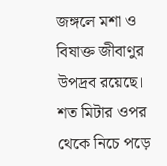জঙ্গলে মশা ও বিষাক্ত জীবাণুর উপদ্রব রয়েছে। শত মিটার ওপর থেকে নিচে পড়ে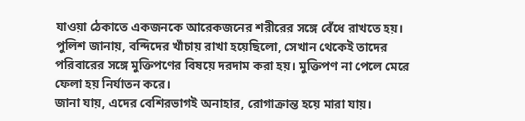যাওয়া ঠেকাতে একজনকে আরেকজনের শরীরের সঙ্গে বেঁধে রাখতে হয়। পুলিশ জানায়, বন্দিদের খাঁচায় রাখা হয়েছিলো, সেখান থেকেই তাদের পরিবারের সঙ্গে মুক্তিপণের বিষয়ে দরদাম করা হয়। মুক্তিপণ না পেলে মেরে ফেলা হয় নির্যাতন করে।
জানা যায়, এদের বেশিরভাগই অনাহার, রোগাক্রান্ত হয়ে মারা যায়।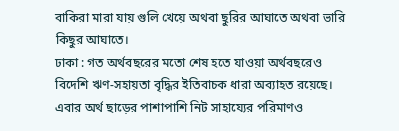বাকিরা মারা যায় গুলি খেয়ে অথবা ছুরির আঘাতে অথবা ভারি কিছুর আঘাতে।
ঢাকা : গত অর্থবছরের মতো শেষ হতে যাওয়া অর্থবছরেও বিদেশি ঋণ-সহায়তা বৃদ্ধির ইতিবাচক ধারা অব্যাহত রয়েছে।
এবার অর্থ ছাড়ের পাশাপাশি নিট সাহায্যের পরিমাণও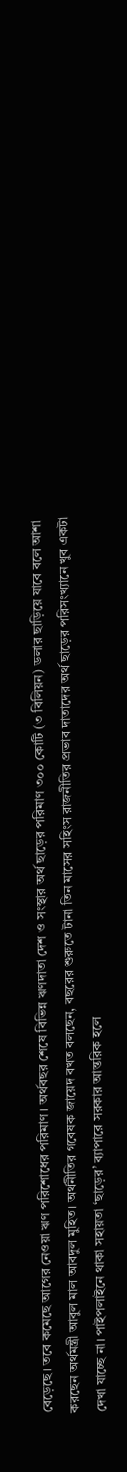বেড়েছে। তবে কমেছে আগের নেওয়া ঋণ পরিশোধের পরিমাণ। অর্থবছর শেষে বিভিন্ন ঋণদাতা দেশ ও সংস্থার অর্থ ছাড়ের পরিমাণ ৩০০ কোটি (৩ বিলিয়ন) ডলার ছাড়িয়ে যাবে বলে আশা করছেন অর্থমন্ত্রী আবুল মাল আবদুল মুহিত। অর্থনীতির গবেষক জায়েদ বখত বলছেন, বছরের শুরুতে টানা তিন মাসের সহিংস রাজনীতির প্রভাব দাতাদের অর্থ ছাড়ের পরিসংখ্যানে খুব একটা দেখা যাচ্ছে না। পাইপলাইনে থাকা সহায়তা ‘ছাড়ের’ ব্যাপারে সরকার আন্তরিক হলে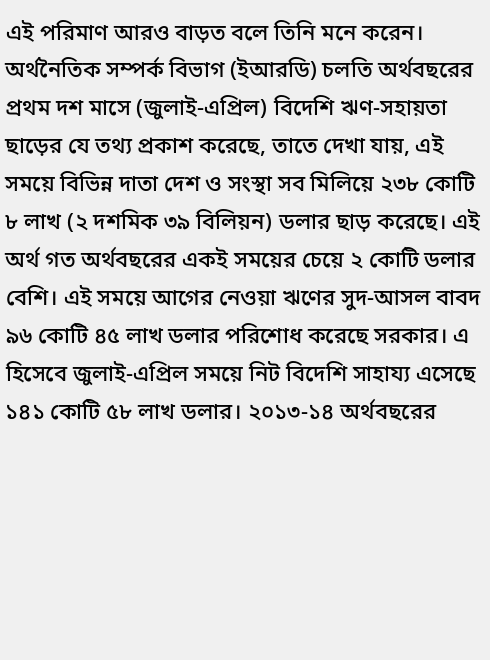এই পরিমাণ আরও বাড়ত বলে তিনি মনে করেন।
অর্থনৈতিক সম্পর্ক বিভাগ (ইআরডি) চলতি অর্থবছরের প্রথম দশ মাসে (জুলাই-এপ্রিল) বিদেশি ঋণ-সহায়তা ছাড়ের যে তথ্য প্রকাশ করেছে, তাতে দেখা যায়, এই সময়ে বিভিন্ন দাতা দেশ ও সংস্থা সব মিলিয়ে ২৩৮ কোটি ৮ লাখ (২ দশমিক ৩৯ বিলিয়ন) ডলার ছাড় করেছে। এই অর্থ গত অর্থবছরের একই সময়ের চেয়ে ২ কোটি ডলার বেশি। এই সময়ে আগের নেওয়া ঋণের সুদ-আসল বাবদ ৯৬ কোটি ৪৫ লাখ ডলার পরিশোধ করেছে সরকার। এ হিসেবে জুলাই-এপ্রিল সময়ে নিট বিদেশি সাহায্য এসেছে ১৪১ কোটি ৫৮ লাখ ডলার। ২০১৩-১৪ অর্থবছরের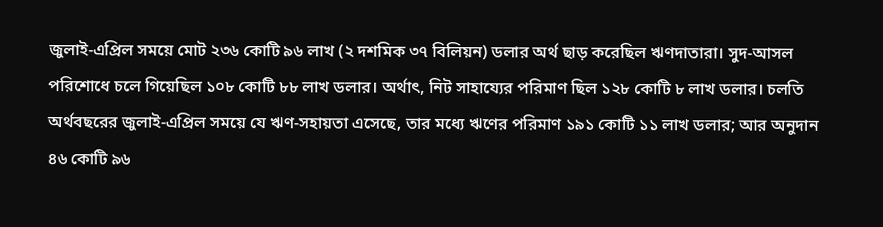জুলাই-এপ্রিল সময়ে মোট ২৩৬ কোটি ৯৬ লাখ (২ দশমিক ৩৭ বিলিয়ন) ডলার অর্থ ছাড় করেছিল ঋণদাতারা। সুদ-আসল পরিশোধে চলে গিয়েছিল ১০৮ কোটি ৮৮ লাখ ডলার। অর্থাৎ, নিট সাহায্যের পরিমাণ ছিল ১২৮ কোটি ৮ লাখ ডলার। চলতি অর্থবছরের জুলাই-এপ্রিল সময়ে যে ঋণ-সহায়তা এসেছে, তার মধ্যে ঋণের পরিমাণ ১৯১ কোটি ১১ লাখ ডলার; আর অনুদান ৪৬ কোটি ৯৬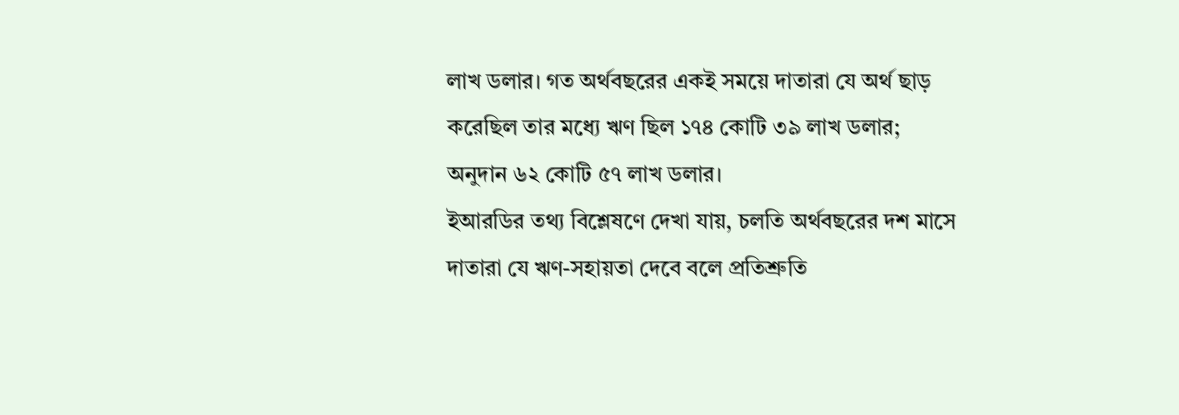লাখ ডলার। গত অর্থবছরের একই সময়ে দাতারা যে অর্থ ছাড় করেছিল তার মধ্যে ঋণ ছিল ১৭৪ কোটি ৩৯ লাখ ডলার; অনুদান ৬২ কোটি ৫৭ লাখ ডলার।
ইআরডির তথ্য বিশ্লেষণে দেখা যায়, চলতি অর্থবছরের দশ মাসে দাতারা যে ঋণ-সহায়তা দেবে বলে প্রতিশ্রুতি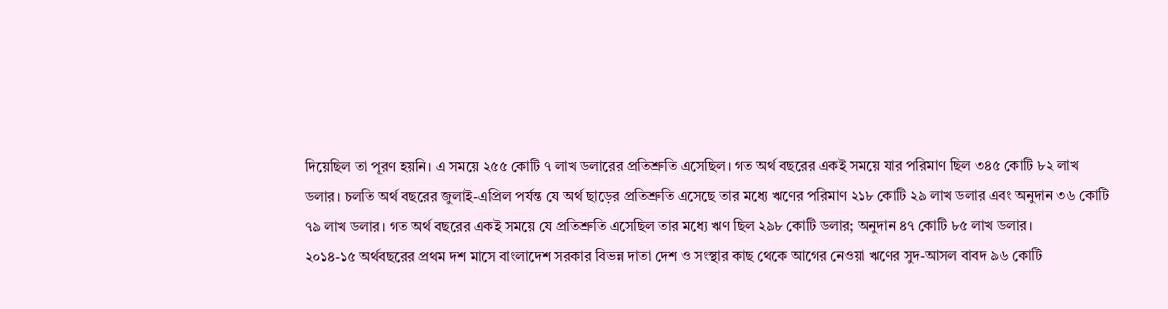দিয়েছিল তা পূরণ হয়নি। এ সময়ে ২৫৫ কোটি ৭ লাখ ডলারের প্রতিশ্রুতি এসেছিল। গত অর্থ বছরের একই সময়ে যার পরিমাণ ছিল ৩৪৫ কোটি ৮২ লাখ ডলার। চলতি অর্থ বছরের জুলাই-এপ্রিল পর্যন্ত যে অর্থ ছাড়ের প্রতিশ্রুতি এসেছে তার মধ্যে ঋণের পরিমাণ ২১৮ কোটি ২৯ লাখ ডলার এবং অনুদান ৩৬ কোটি ৭৯ লাখ ডলার। গত অর্থ বছরের একই সময়ে যে প্রতিশ্রুতি এসেছিল তার মধ্যে ঋণ ছিল ২৯৮ কোটি ডলার; অনুদান ৪৭ কোটি ৮৫ লাখ ডলার।
২০১৪-১৫ অর্থবছরের প্রথম দশ মাসে বাংলাদেশ সরকার বিভন্ন দাতা দেশ ও সংস্থার কাছ থেকে আগের নেওয়া ঋণের সুদ-আসল বাবদ ৯৬ কোটি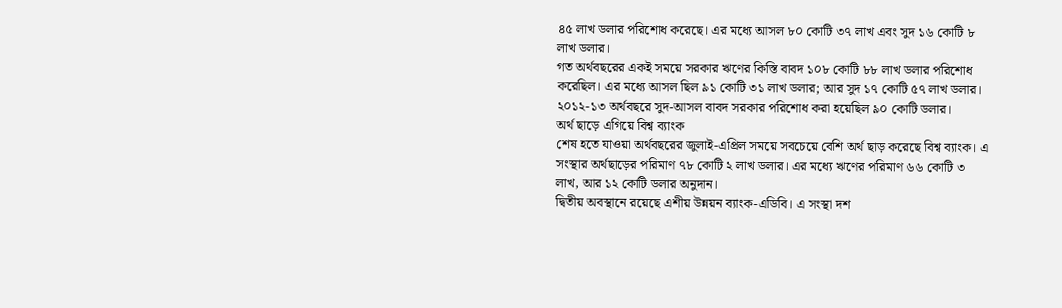৪৫ লাখ ডলার পরিশোধ করেছে। এর মধ্যে আসল ৮০ কোটি ৩৭ লাখ এবং সুদ ১৬ কোটি ৮ লাখ ডলার।
গত অর্থবছরের একই সময়ে সরকার ঋণের কিস্তি বাবদ ১০৮ কোটি ৮৮ লাখ ডলার পরিশোধ করেছিল। এর মধ্যে আসল ছিল ৯১ কোটি ৩১ লাখ ডলার; আর সুদ ১৭ কোটি ৫৭ লাখ ডলার।
২০১২-১৩ অর্থবছরে সুদ-আসল বাবদ সরকার পরিশোধ করা হয়েছিল ৯০ কোটি ডলার।
অর্থ ছাড়ে এগিয়ে বিশ্ব ব্যাংক
শেষ হতে যাওয়া অর্থবছরের জুলাই-এপ্রিল সময়ে সবচেয়ে বেশি অর্থ ছাড় করেছে বিশ্ব ব্যাংক। এ সংস্থার অর্থছাড়ের পরিমাণ ৭৮ কোটি ২ লাখ ডলার। এর মধ্যে ঋণের পরিমাণ ৬৬ কোটি ৩ লাখ, আর ১২ কোটি ডলার অনুদান।
দ্বিতীয় অবস্থানে রয়েছে এশীয় উন্নয়ন ব্যাংক-এডিবি। এ সংস্থা দশ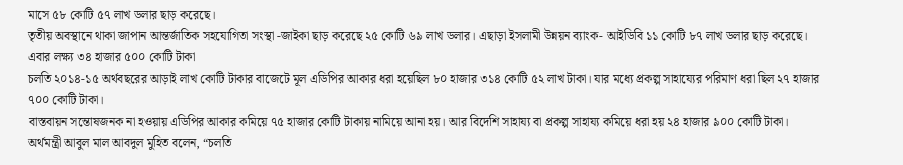মাসে ৫৮ কোটি ৫৭ লাখ ডলার ছাড় করেছে।
তৃতীয় অবস্থানে থাকা জাপান আন্তর্জাতিক সহযোগিতা সংস্থা -জাইকা ছাড় করেছে ২৫ কোটি ৬৯ লাখ ডলার। এছাড়া ইসলামী উন্নয়ন ব্যাংক- আইডিবি ১১ কোটি ৮৭ লাখ ডলার ছাড় করেছে।
এবার লক্ষ্য ৩৪ হাজার ৫০০ কোটি টাকা
চলতি ২০১৪-১৫ অর্থবছরের আড়াই লাখ কোটি টাকার বাজেটে মূল এডিপির আকার ধরা হয়েছিল ৮০ হাজার ৩১৪ কোটি ৫২ লাখ টাকা। যার মধ্যে প্রকল্প সাহায্যের পরিমাণ ধরা ছিল ২৭ হাজার ৭০০ কোটি টাকা।
বাস্তবায়ন সন্তোষজনক না হওয়ায় এডিপির আকার কমিয়ে ৭৫ হাজার কোটি টাকায় নামিয়ে আনা হয়। আর বিদেশি সাহায্য বা প্রকল্প সাহায্য কমিয়ে ধরা হয় ২৪ হাজার ৯০০ কোটি টাকা। অর্থমন্ত্রী আবুল মাল আবদুল মুহিত বলেন, “চলতি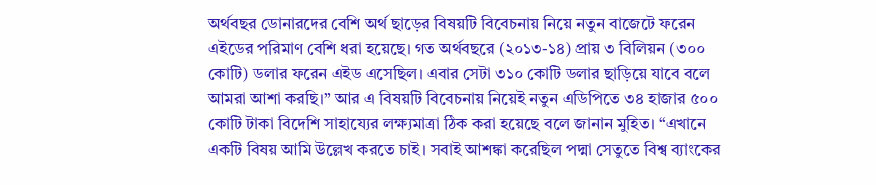অর্থবছর ডোনারদের বেশি অর্থ ছাড়ের বিষয়টি বিবেচনায় নিয়ে নতুন বাজেটে ফরেন এইডের পরিমাণ বেশি ধরা হয়েছে। গত অর্থবছরে (২০১৩-১৪) প্রায় ৩ বিলিয়ন (৩০০ কোটি) ডলার ফরেন এইড এসেছিল। এবার সেটা ৩১০ কোটি ডলার ছাড়িয়ে যাবে বলে আমরা আশা করছি।” আর এ বিষয়টি বিবেচনায় নিয়েই নতুন এডিপিতে ৩৪ হাজার ৫০০ কোটি টাকা বিদেশি সাহায্যের লক্ষ্যমাত্রা ঠিক করা হয়েছে বলে জানান মুহিত। “এখানে একটি বিষয় আমি উল্লেখ করতে চাই। সবাই আশঙ্কা করেছিল পদ্মা সেতুতে বিশ্ব ব্যাংকের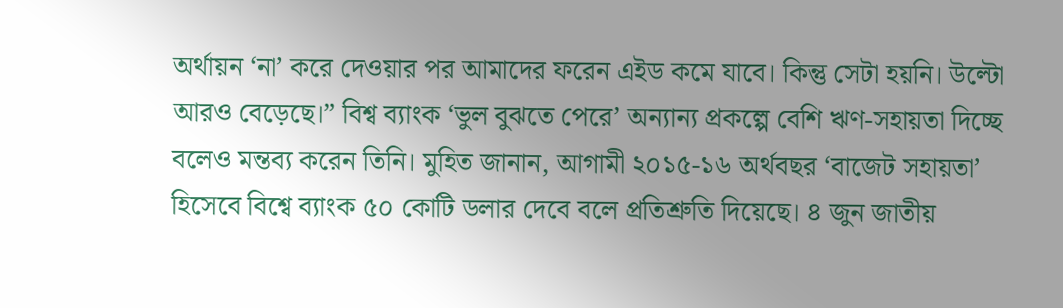অর্থায়ন ‘না’ করে দেওয়ার পর আমাদের ফরেন এইড কমে যাবে। কিন্তু সেটা হয়নি। উল্টো আরও বেড়েছে।” বিশ্ব ব্যাংক ‘ভুল বুঝতে পেরে’ অন্যান্য প্রকল্পে বেশি ঋণ-সহায়তা দিচ্ছে বলেও মন্তব্য করেন তিনি। মুহিত জানান, আগামী ২০১৫-১৬ অর্থবছর ‘বাজেট সহায়তা’ হিসেবে বিশ্বে ব্যাংক ৫০ কোটি ডলার দেবে বলে প্রতিশ্রুতি দিয়েছে। ৪ জুন জাতীয়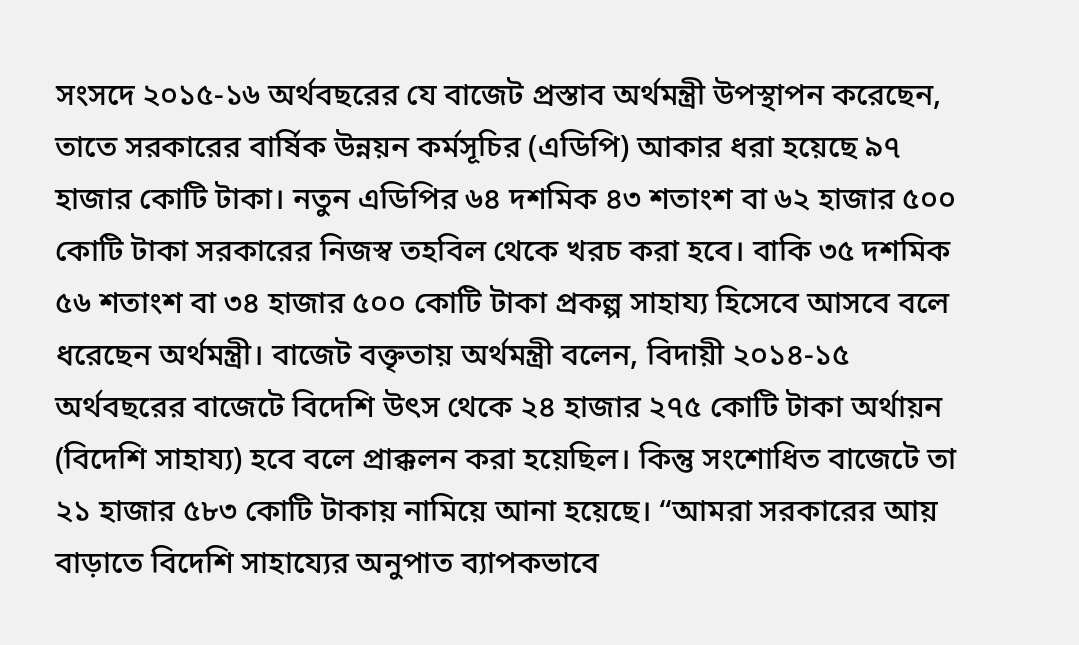সংসদে ২০১৫-১৬ অর্থবছরের যে বাজেট প্রস্তাব অর্থমন্ত্রী উপস্থাপন করেছেন, তাতে সরকারের বার্ষিক উন্নয়ন কর্মসূচির (এডিপি) আকার ধরা হয়েছে ৯৭ হাজার কোটি টাকা। নতুন এডিপির ৬৪ দশমিক ৪৩ শতাংশ বা ৬২ হাজার ৫০০ কোটি টাকা সরকারের নিজস্ব তহবিল থেকে খরচ করা হবে। বাকি ৩৫ দশমিক ৫৬ শতাংশ বা ৩৪ হাজার ৫০০ কোটি টাকা প্রকল্প সাহায্য হিসেবে আসবে বলে ধরেছেন অর্থমন্ত্রী। বাজেট বক্তৃতায় অর্থমন্ত্রী বলেন, বিদায়ী ২০১৪-১৫ অর্থবছরের বাজেটে বিদেশি উৎস থেকে ২৪ হাজার ২৭৫ কোটি টাকা অর্থায়ন (বিদেশি সাহায্য) হবে বলে প্রাক্কলন করা হয়েছিল। কিন্তু সংশোধিত বাজেটে তা ২১ হাজার ৫৮৩ কোটি টাকায় নামিয়ে আনা হয়েছে। “আমরা সরকারের আয় বাড়াতে বিদেশি সাহায্যের অনুপাত ব্যাপকভাবে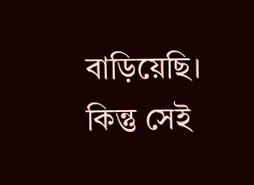বাড়িয়েছি। কিন্তু সেই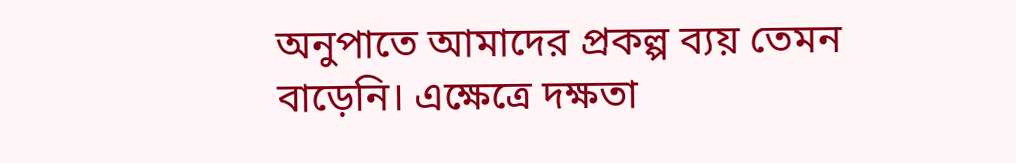অনুপাতে আমাদের প্রকল্প ব্যয় তেমন বাড়েনি। এক্ষেত্রে দক্ষতা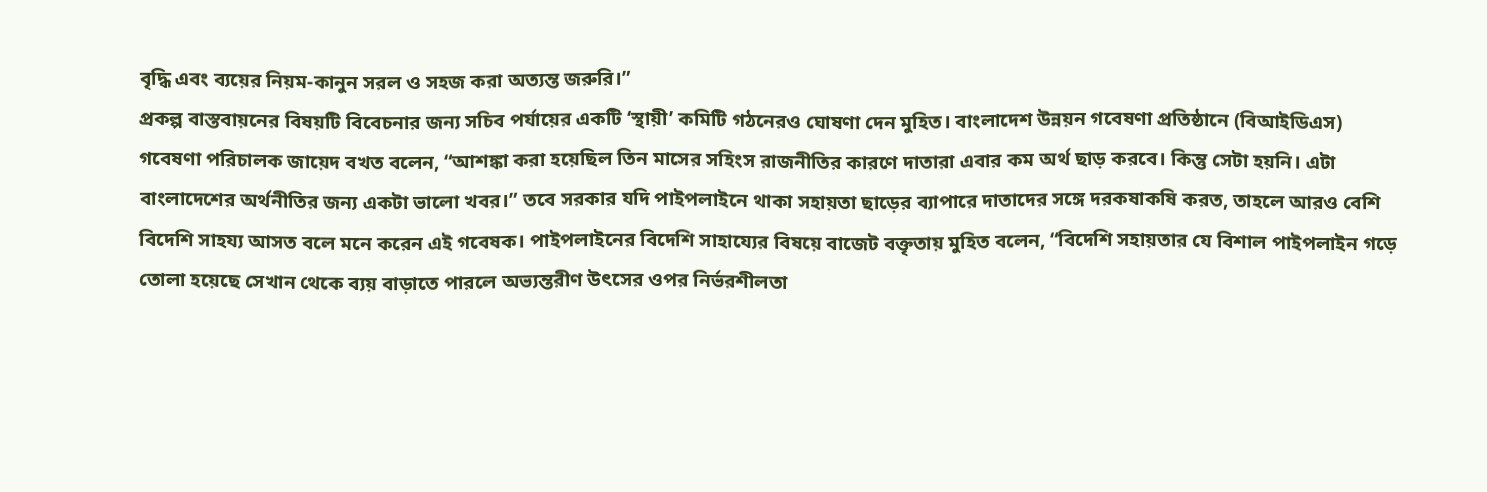বৃদ্ধি এবং ব্যয়ের নিয়ম-কানুন সরল ও সহজ করা অত্যন্ত জরুরি।”
প্রকল্প বাস্তবায়নের বিষয়টি বিবেচনার জন্য সচিব পর্যায়ের একটি ‘স্থায়ী’ কমিটি গঠনেরও ঘোষণা দেন মুহিত। বাংলাদেশ উন্নয়ন গবেষণা প্রতিষ্ঠানে (বিআইডিএস) গবেষণা পরিচালক জায়েদ বখত বলেন, “আশঙ্কা করা হয়েছিল তিন মাসের সহিংস রাজনীতির কারণে দাতারা এবার কম অর্থ ছাড় করবে। কিন্তু সেটা হয়নি। এটা বাংলাদেশের অর্থনীতির জন্য একটা ভালো খবর।” তবে সরকার যদি পাইপলাইনে থাকা সহায়তা ছাড়ের ব্যাপারে দাতাদের সঙ্গে দরকষাকষি করত, তাহলে আরও বেশি বিদেশি সাহয্য আসত বলে মনে করেন এই গবেষক। পাইপলাইনের বিদেশি সাহায্যের বিষয়ে বাজেট বক্তৃতায় মুহিত বলেন, “বিদেশি সহায়তার যে বিশাল পাইপলাইন গড়ে তোলা হয়েছে সেখান থেকে ব্যয় বাড়াতে পারলে অভ্যন্তরীণ উৎসের ওপর নির্ভরশীলতা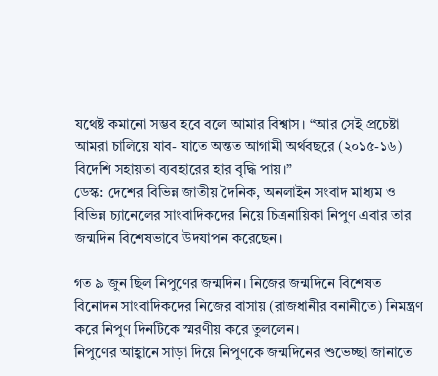যথেষ্ট কমানো সম্ভব হবে বলে আমার বিশ্বাস। “আর সেই প্রচেষ্টা আমরা চালিয়ে যাব- যাতে অন্তত আগামী অর্থবছরে (২০১৫-১৬) বিদেশি সহায়তা ব্যবহারের হার বৃদ্ধি পায়।”
ডেস্ক: দেশের বিভিন্ন জাতীয় দৈনিক, অনলাইন সংবাদ মাধ্যম ও বিভিন্ন চ্যানেলের সাংবাদিকদের নিয়ে চিত্রনায়িকা নিপুণ এবার তার জন্মদিন বিশেষভাবে উদযাপন করেছেন।

গত ৯ জুন ছিল নিপুণের জন্মদিন। নিজের জন্মদিনে বিশেষত বিনোদন সাংবাদিকদের নিজের বাসায় (রাজধানীর বনানীতে) নিমন্ত্রণ করে নিপুণ দিনটিকে স্মরণীয় করে তুললেন।
নিপুণের আহ্বানে সাড়া দিয়ে নিপুণকে জন্মদিনের শুভেচ্ছা জানাতে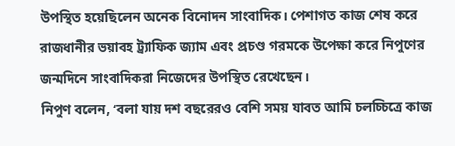উপস্থিত হয়েছিলেন অনেক বিনোদন সাংবাদিক। পেশাগত কাজ শেষ করে রাজধানীর ভয়াবহ ট্র্যাফিক জ্যাম এবং প্রচণ্ড গরমকে উপেক্ষা করে নিপুণের জন্মদিনে সাংবাদিকরা নিজেদের উপস্থিত রেখেছেন।
নিপুণ বলেন, ‘বলা যায় দশ বছরেরও বেশি সময় যাবত আমি চলচ্চিত্রে কাজ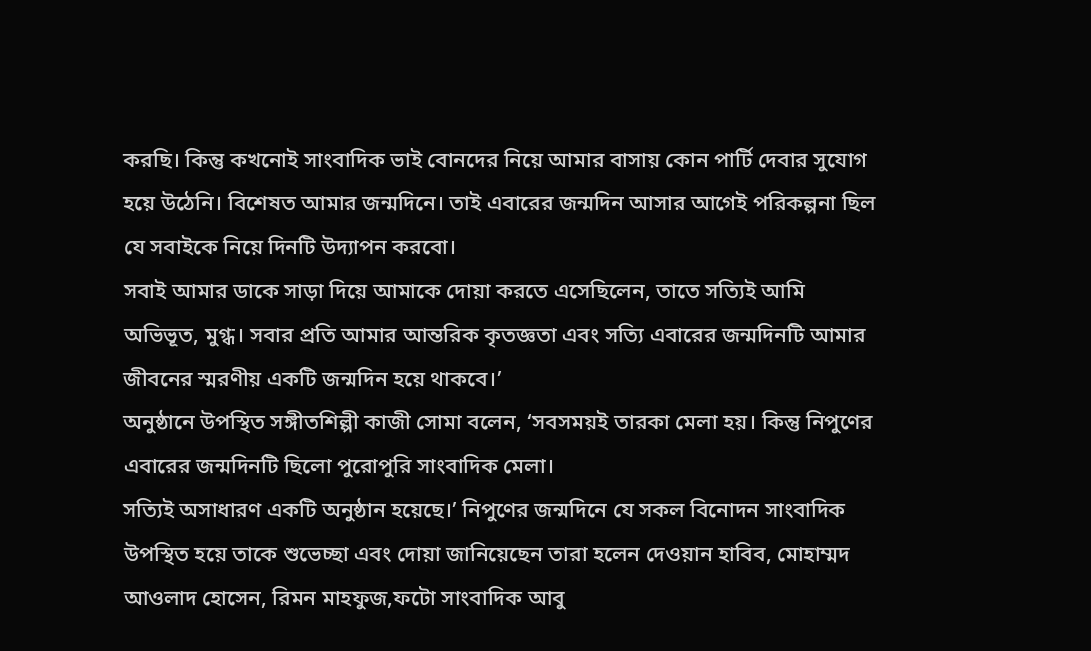করছি। কিন্তু কখনোই সাংবাদিক ভাই বোনদের নিয়ে আমার বাসায় কোন পার্টি দেবার সুযোগ হয়ে উঠেনি। বিশেষত আমার জন্মদিনে। তাই এবারের জন্মদিন আসার আগেই পরিকল্পনা ছিল যে সবাইকে নিয়ে দিনটি উদ্যাপন করবো।
সবাই আমার ডাকে সাড়া দিয়ে আমাকে দোয়া করতে এসেছিলেন, তাতে সত্যিই আমি অভিভূত, মুগ্ধ। সবার প্রতি আমার আন্তরিক কৃতজ্ঞতা এবং সত্যি এবারের জন্মদিনটি আমার জীবনের স্মরণীয় একটি জন্মদিন হয়ে থাকবে।’
অনুষ্ঠানে উপস্থিত সঙ্গীতশিল্পী কাজী সোমা বলেন, ‘সবসময়ই তারকা মেলা হয়। কিন্তু নিপুণের এবারের জন্মদিনটি ছিলো পুরোপুরি সাংবাদিক মেলা।
সত্যিই অসাধারণ একটি অনুষ্ঠান হয়েছে।’ নিপুণের জন্মদিনে যে সকল বিনোদন সাংবাদিক উপস্থিত হয়ে তাকে শুভেচ্ছা এবং দোয়া জানিয়েছেন তারা হলেন দেওয়ান হাবিব, মোহাম্মদ আওলাদ হোসেন, রিমন মাহফুজ,ফটো সাংবাদিক আবু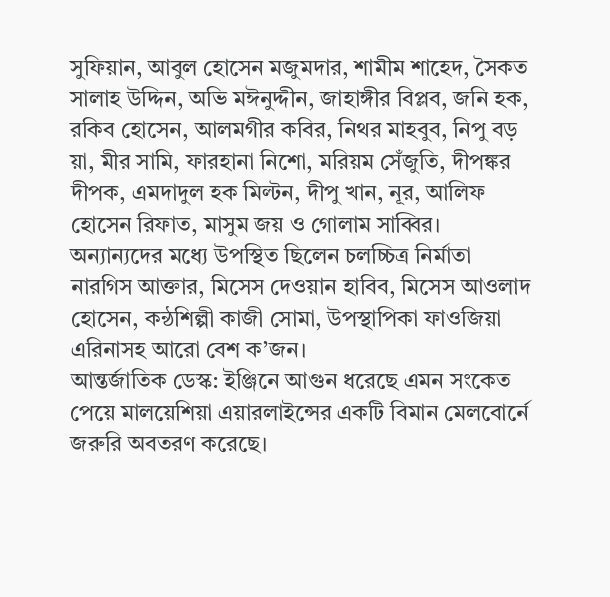সুফিয়ান, আবুল হোসেন মজুমদার, শামীম শাহেদ, সৈকত সালাহ উদ্দিন, অভি মঈনুদ্দীন, জাহাঙ্গীর বিপ্লব, জনি হক, রকিব হোসেন, আলমগীর কবির, নিথর মাহবুব, নিপু বড় য়া, মীর সামি, ফারহানা নিশো, মরিয়ম সেঁজুতি, দীপঙ্কর দীপক, এমদাদুল হক মিল্টন, দীপু খান, নূর, আলিফ হোসেন রিফাত, মাসুম জয় ও গোলাম সাব্বির। অন্যান্যদের মধ্যে উপস্থিত ছিলেন চলচ্চিত্র নির্মাতা নারগিস আক্তার, মিসেস দেওয়ান হাবিব, মিসেস আওলাদ হোসেন, কন্ঠশিল্পী কাজী সোমা, উপস্থাপিকা ফাওজিয়া এরিনাসহ আরো বেশ ক’জন।
আন্তর্জাতিক ডেস্ক: ইঞ্জিনে আগুন ধরেছে এমন সংকেত পেয়ে মালয়েশিয়া এয়ারলাইন্সের একটি বিমান মেলবোর্নে জরুরি অবতরণ করেছে।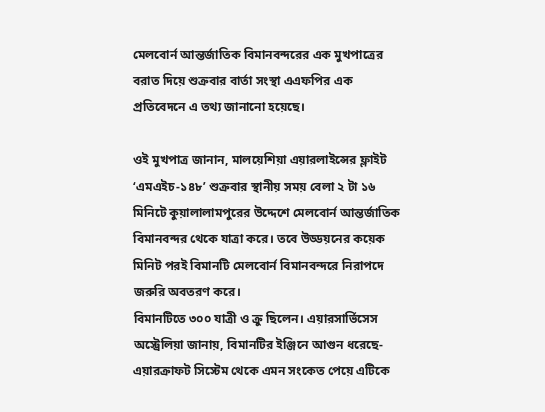মেলবোর্ন আন্তর্জাতিক বিমানবন্দরের এক মুখপাত্রের বরাত দিয়ে শুক্রবার বার্তা সংস্থা এএফপির এক প্রতিবেদনে এ তথ্য জানানো হয়েছে।

ওই মুখপাত্র জানান, মালয়েশিয়া এয়ারলাইন্সের ফ্লাইট ‘এমএইচ-১৪৮’ শুক্রবার স্থানীয় সময় বেলা ২ টা ১৬ মিনিটে কুয়ালালামপুরের উদ্দেশে মেলবোর্ন আন্তর্জাতিক বিমানবন্দর থেকে যাত্রা করে। তবে উড্ডয়নের কয়েক মিনিট পরই বিমানটি মেলবোর্ন বিমানবন্দরে নিরাপদে জরুরি অবতরণ করে।
বিমানটিতে ৩০০ যাত্রী ও ক্রু ছিলেন। এয়ারসার্ভিসেস অস্ট্রেলিয়া জানায়, বিমানটির ইঞ্জিনে আগুন ধরেছে- এয়ারক্রাফট সিস্টেম থেকে এমন সংকেত পেয়ে এটিকে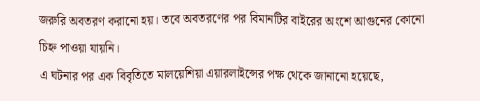জরুরি অবতরণ করানো হয়। তবে অবতরণের পর বিমানটির বাইরের অংশে আগুনের কোনো চিহ্ন পাওয়া যায়নি।
এ ঘটনার পর এক বিবৃতিতে মালয়েশিয়া এয়ারলাইন্সের পক্ষ থেকে জানানো হয়েছে,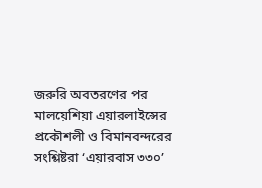জরুরি অবতরণের পর মালয়েশিয়া এয়ারলাইন্সের প্রকৌশলী ও বিমানবন্দরের সংশ্লিষ্টরা ‘এয়ারবাস ৩৩০’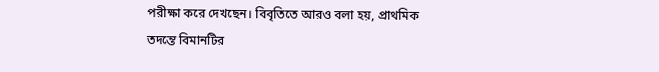পরীক্ষা করে দেখছেন। বিবৃতিতে আরও বলা হয়, প্রাথমিক তদন্তে বিমানটির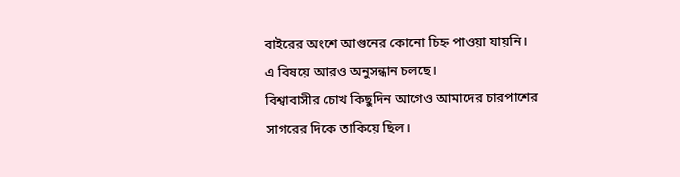বাইরের অংশে আগুনের কোনো চিহ্ন পাওয়া যায়নি।
এ বিষয়ে আরও অনুসন্ধান চলছে।
বিশ্বাবাসীর চোখ কিছুদিন আগেও আমাদের চারপাশের সাগরের দিকে তাকিয়ে ছিল।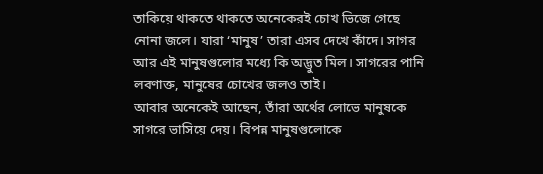তাকিয়ে থাকতে থাকতে অনেকেরই চোখ ভিজে গেছে নোনা জলে। যারা ‘মানুষ’ তারা এসব দেখে কাঁদে। সাগর আর এই মানুষগুলোর মধ্যে কি অদ্ভুত মিল। সাগরের পানি লবণাক্ত, মানুষের চোখের জলও তাই।
আবার অনেকেই আছেন, তাঁরা অর্থের লোভে মানুষকে সাগরে ভাসিয়ে দেয়। বিপন্ন মানুষগুলোকে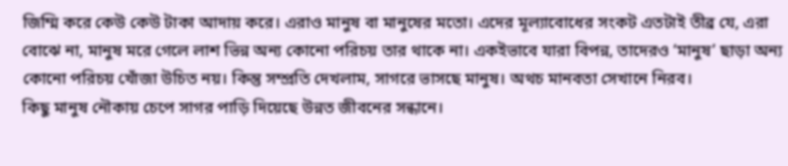জিম্মি করে কেউ কেউ টাকা আদায় করে। এরাও মানুষ বা মানুষের মতো। এদের মূল্যাবোধের সংকট এতটাই তীব্র যে, এরা বোঝে না, মানুষ মরে গেলে লাশ ভিন্ন অন্য কোনো পরিচয় তার থাকে না। একইভাবে যারা বিপন্ন, তাদেরও ‘মানুষ’ ছাড়া অন্য কোনো পরিচয় খোঁজা উচিত নয়। কিন্তু সম্প্রতি দেখলাম, সাগরে ভাসছে মানুষ। অথচ মানবতা সেখানে নিরব।
কিছু মানুষ নৌকায় চেপে সাগর পাড়ি দিয়েছে উন্নত জীবনের সন্ধানে।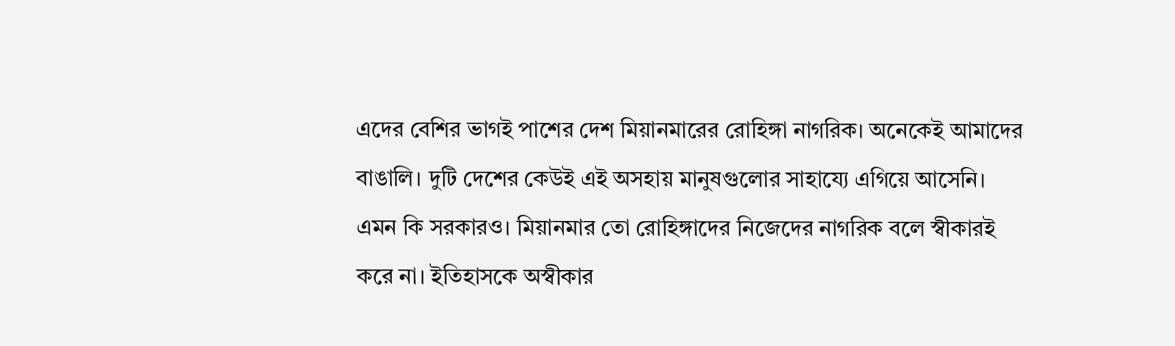এদের বেশির ভাগই পাশের দেশ মিয়ানমারের রোহিঙ্গা নাগরিক। অনেকেই আমাদের বাঙালি। দুটি দেশের কেউই এই অসহায় মানুষগুলোর সাহায্যে এগিয়ে আসেনি। এমন কি সরকারও। মিয়ানমার তো রোহিঙ্গাদের নিজেদের নাগরিক বলে স্বীকারই করে না। ইতিহাসকে অস্বীকার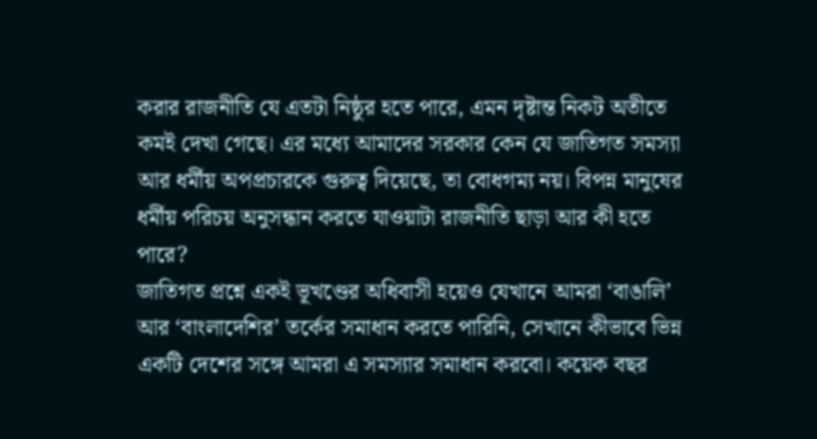করার রাজনীতি যে এতটা নিষ্ঠুর হতে পারে, এমন দৃষ্টান্ত নিকট অতীতে কমই দেখা গেছে। এর মধ্যে আমাদের সরকার কেন যে জাতিগত সমস্যা আর ধর্মীয় অপপ্রচারকে গুরুত্ব দিয়েছে, তা বোধগম্য নয়। বিপন্ন মানুষের ধর্মীয় পরিচয় অনুসন্ধান করতে যাওয়াটা রাজনীতি ছাড়া আর কী হতে পারে?
জাতিগত প্রশ্নে একই ভূখণ্ডের অধিবাসী হয়েও যেখানে আমরা ‘বাঙালি’ আর ‘বাংলাদেশির’ তর্কের সমাধান করতে পারিনি, সেখানে কীভাবে ভিন্ন একটি দেশের সঙ্গে আমরা এ সমস্যার সমাধান করবো। কয়েক বছর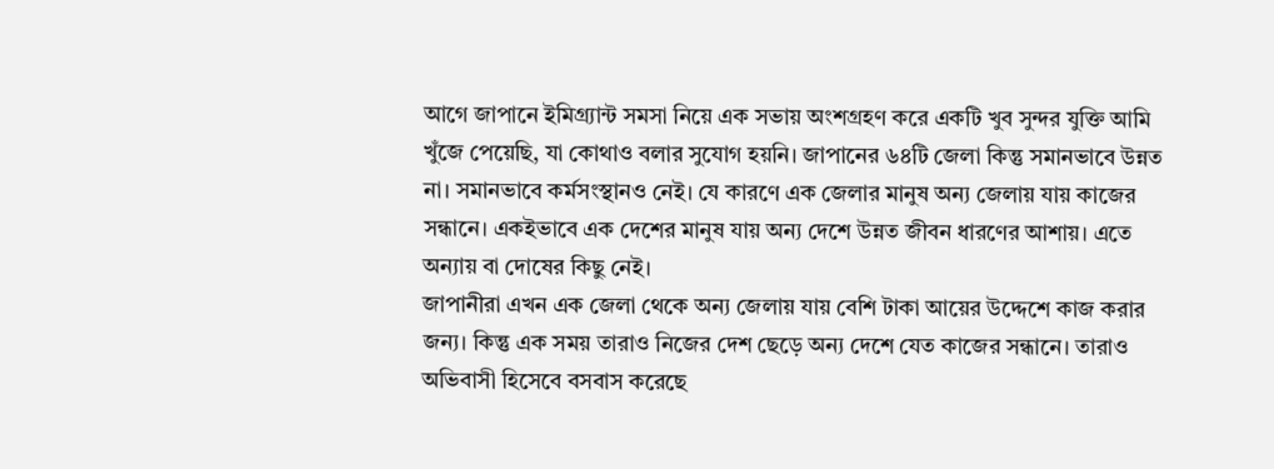আগে জাপানে ইমিগ্র্যান্ট সমসা নিয়ে এক সভায় অংশগ্রহণ করে একটি খুব সুন্দর যুক্তি আমি খুঁজে পেয়েছি, যা কোথাও বলার সুযোগ হয়নি। জাপানের ৬৪টি জেলা কিন্তু সমানভাবে উন্নত না। সমানভাবে কর্মসংস্থানও নেই। যে কারণে এক জেলার মানুষ অন্য জেলায় যায় কাজের সন্ধানে। একইভাবে এক দেশের মানুষ যায় অন্য দেশে উন্নত জীবন ধারণের আশায়। এতে অন্যায় বা দোষের কিছু নেই।
জাপানীরা এখন এক জেলা থেকে অন্য জেলায় যায় বেশি টাকা আয়ের উদ্দেশে কাজ করার জন্য। কিন্তু এক সময় তারাও নিজের দেশ ছেড়ে অন্য দেশে যেত কাজের সন্ধানে। তারাও অভিবাসী হিসেবে বসবাস করেছে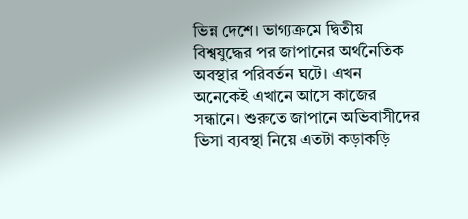ভিন্ন দেশে। ভাগ্যক্রমে দ্বিতীয় বিশ্বযুদ্ধের পর জাপানের অর্থনৈতিক অবস্থার পরিবর্তন ঘটে। এখন অনেকেই এখানে আসে কাজের সন্ধানে। শুরুতে জাপানে অভিবাসীদের ভিসা ব্যবস্থা নিয়ে এতটা কড়াকড়ি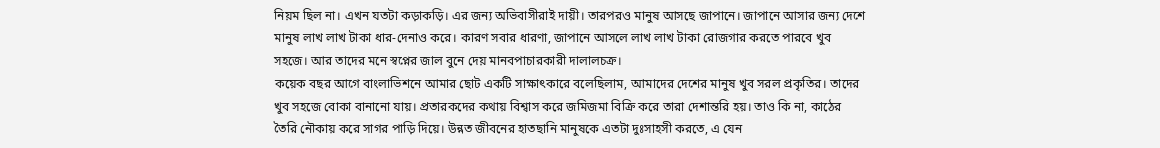নিয়ম ছিল না। এখন যতটা কড়াকড়ি। এর জন্য অভিবাসীরাই দায়ী। তারপরও মানুষ আসছে জাপানে। জাপানে আসার জন্য দেশে মানুষ লাখ লাখ টাকা ধার-দেনাও করে। কারণ সবার ধারণা, জাপানে আসলে লাখ লাখ টাকা রোজগার করতে পারবে খুব সহজে। আর তাদের মনে স্বপ্নের জাল বুনে দেয় মানবপাচারকারী দালালচক্র।
কয়েক বছর আগে বাংলাভিশনে আমার ছোট একটি সাক্ষাৎকারে বলেছিলাম, আমাদের দেশের মানুষ খুব সরল প্রকৃতির। তাদের খুব সহজে বোকা বানানো যায়। প্রতারকদের কথায় বিশ্বাস করে জমিজমা বিক্রি করে তারা দেশান্তরি হয়। তাও কি না, কাঠের তৈরি নৌকায় করে সাগর পাড়ি দিয়ে। উন্নত জীবনের হাতছানি মানুষকে এতটা দুঃসাহসী করতে, এ যেন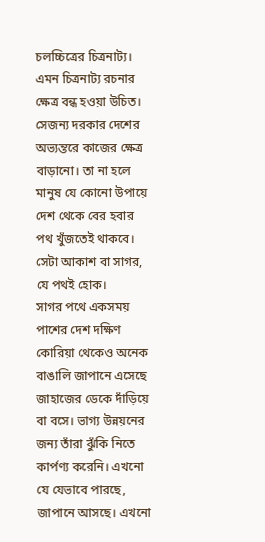চলচ্চিত্রের চিত্রনাট্য। এমন চিত্রনাট্য রচনার ক্ষেত্র বন্ধ হওয়া উচিত। সেজন্য দরকার দেশের অভ্যন্তরে কাজের ক্ষেত্র বাড়ানো। তা না হলে মানুষ যে কোনো উপায়ে দেশ থেকে বের হবার পথ খুঁজতেই থাকবে। সেটা আকাশ বা সাগর, যে পথই হোক।
সাগর পথে একসময় পাশের দেশ দক্ষিণ কোরিয়া থেকেও অনেক বাঙালি জাপানে এসেছে জাহাজের ডেকে দাঁড়িয়ে বা বসে। ভাগ্য উন্নয়নের জন্য তাঁরা ঝুঁকি নিতে কার্পণ্য করেনি। এখনো যে যেভাবে পারছে, জাপানে আসছে। এখনো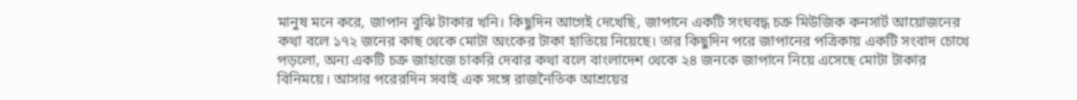মানুষ মনে করে, জাপান বুঝি টাকার খনি। কিছুদিন আগেই দেখেছি, জাপানে একটি সংঘবদ্ধ চক্র মিউজিক কনসার্ট আয়োজনের কথা বলে ১৭২ জনের কাছ থেকে মোটা অংকের টাকা হাতিয়ে নিয়েছে। তার কিছুদিন পরে জাপানের পত্রিকায় একটি সংবাদ চোখে পড়লো, অন্য একটি চক্র জাহাজে চাকরি দেবার কথা বলে বাংলাদেশ থেকে ২৪ জনকে জাপানে নিয়ে এসেছে মোটা টাকার বিনিময়ে। আসার পরেরদিন সবাই এক সঙ্গে রাজনৈতিক আশ্রয়ের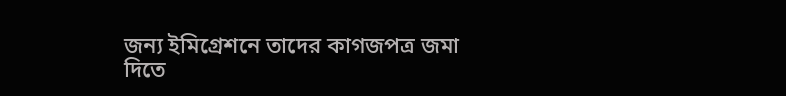জন্য ইমিগ্রেশনে তাদের কাগজপত্র জমা দিতে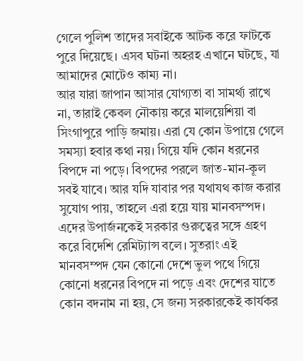গেলে পুলিশ তাদের সবাইকে আটক করে ফাটকে পুরে দিয়েছে। এসব ঘটনা অহরহ এখানে ঘটছে, যা আমাদের মোটেও কাম্য না।
আর যারা জাপান আসার যোগ্যতা বা সামর্থ্য রাখে না, তারাই কেবল নৌকায় করে মালয়েশিয়া বা সিংগাপুরে পাড়ি জমায়। এরা যে কোন উপায়ে গেলে সমস্যা হবার কথা নয়। গিয়ে যদি কোন ধরনের বিপদে না পড়ে। বিপদের পরলে জাত-মান-কূল সবই যাবে। আর যদি যাবার পর যথাযথ কাজ করার সুযোগ পায়, তাহলে এরা হয়ে যায় মানবসম্পদ। এদের উপার্জনকেই সরকার গুরুত্বের সঙ্গে গ্রহণ করে বিদেশি রেমিট্যান্স বলে। সুতরাং এই মানবসম্পদ যেন কোনো দেশে ভুল পথে গিয়ে কোনো ধরনের বিপদে না পড়ে এবং দেশের যাতে কোন বদনাম না হয়, সে জন্য সরকারকেই কার্যকর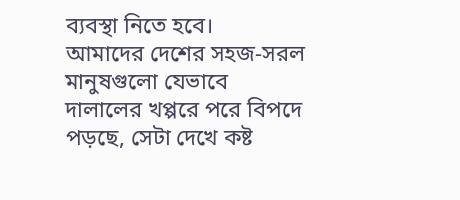ব্যবস্থা নিতে হবে।
আমাদের দেশের সহজ-সরল মানুষগুলো যেভাবে দালালের খপ্পরে পরে বিপদে পড়ছে, সেটা দেখে কষ্ট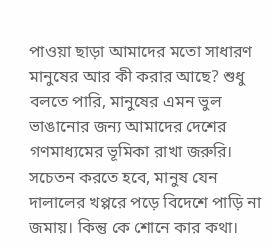পাওয়া ছাড়া আমাদের মতো সাধারণ মানুষের আর কী করার আছে? শুধু বলতে পারি, মানুষের এমন ভুল ভাঙানোর জন্য আমাদের দেশের গণমাধ্যমের ভূমিকা রাখা জরুরি। সচেতন করতে হবে, মানুষ যেন দালালের খপ্পরে পড়ে বিদেশে পাড়ি না জমায়। কিন্তু কে শোনে কার কথা।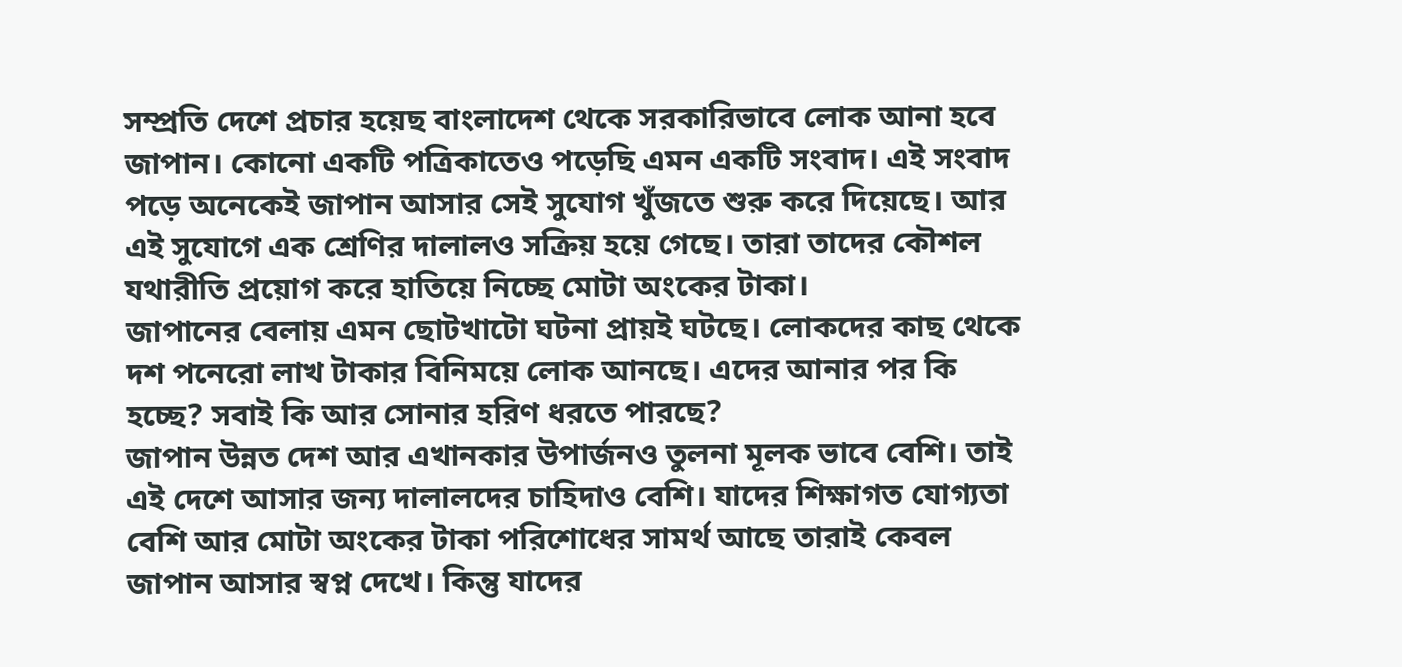সম্প্রতি দেশে প্রচার হয়েছ বাংলাদেশ থেকে সরকারিভাবে লোক আনা হবে জাপান। কোনো একটি পত্রিকাতেও পড়েছি এমন একটি সংবাদ। এই সংবাদ পড়ে অনেকেই জাপান আসার সেই সুযোগ খুঁজতে শুরু করে দিয়েছে। আর এই সুযোগে এক শ্রেণির দালালও সক্রিয় হয়ে গেছে। তারা তাদের কৌশল যথারীতি প্রয়োগ করে হাতিয়ে নিচ্ছে মোটা অংকের টাকা।
জাপানের বেলায় এমন ছোটখাটো ঘটনা প্রায়ই ঘটছে। লোকদের কাছ থেকে দশ পনেরো লাখ টাকার বিনিময়ে লোক আনছে। এদের আনার পর কি হচ্ছে? সবাই কি আর সোনার হরিণ ধরতে পারছে?
জাপান উন্নত দেশ আর এখানকার উপার্জনও তুলনা মূলক ভাবে বেশি। তাই এই দেশে আসার জন্য দালালদের চাহিদাও বেশি। যাদের শিক্ষাগত যোগ্যতা বেশি আর মোটা অংকের টাকা পরিশোধের সামর্থ আছে তারাই কেবল জাপান আসার স্বপ্ন দেখে। কিন্তু যাদের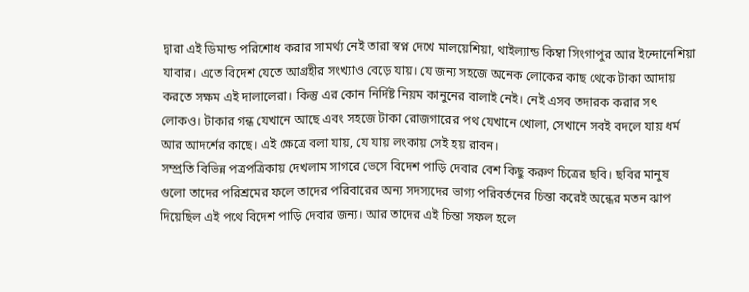দ্বারা এই ডিমান্ড পরিশোধ করার সামর্থ্য নেই তারা স্বপ্ন দেখে মালয়েশিয়া, থাইল্যান্ড কিম্বা সিংগাপুর আর ইন্দোনেশিয়া যাবার। এতে বিদেশ যেতে আগ্রহীর সংখ্যাও বেড়ে যায়। যে জন্য সহজে অনেক লোকের কাছ থেকে টাকা আদায় করতে সক্ষম এই দালালেরা। কিস্তু এর কোন নির্দিষ্ট নিয়ম কানুনের বালাই নেই। নেই এসব তদারক করার সৎ লোকও। টাকার গন্ধ যেখানে আছে এবং সহজে টাকা রোজগারের পথ যেখানে খোলা, সেখানে সবই বদলে যায় ধর্ম আর আদর্শের কাছে। এই ক্ষেত্রে বলা যায়, যে যায় লংকায় সেই হয় রাবন।
সম্প্রতি বিভিন্ন পত্রপত্রিকায় দেখলাম সাগরে ভেসে বিদেশ পাড়ি দেবার বেশ কিছু করুণ চিত্রের ছবি। ছবির মানুষ গুলো তাদের পরিশ্রমের ফলে তাদের পরিবারের অন্য সদস্যদের ভাগ্য পরিবর্তনের চিন্তা করেই অন্ধের মতন ঝাপ দিয়েছিল এই পথে বিদেশ পাড়ি দেবার জন্য। আর তাদের এই চিন্তা সফল হলে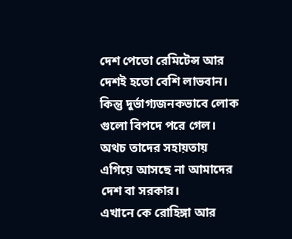দেশ পেতো রেমিটেন্স আর দেশই হতো বেশি লাভবান। কিন্তু দুর্ভাগ্যজনকভাবে লোক গুলো বিপদে পরে গেল। অথচ তাদের সহায়তায় এগিয়ে আসছে না আমাদের দেশ বা সরকার।
এখানে কে রোহিঙ্গা আর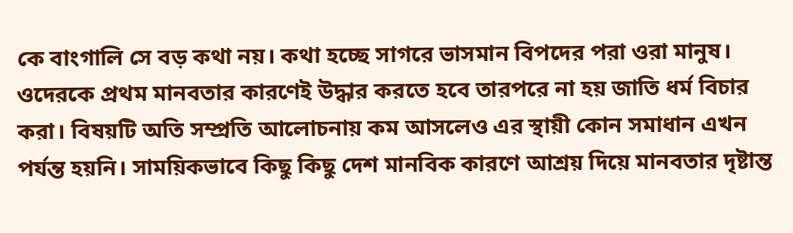কে বাংগালি সে বড় কথা নয়। কথা হচ্ছে সাগরে ভাসমান বিপদের পরা ওরা মানুষ। ওদেরকে প্রথম মানবতার কারণেই উদ্ধার করতে হবে তারপরে না হয় জাতি ধর্ম বিচার করা। বিষয়টি অতি সম্প্রতি আলোচনায় কম আসলেও এর স্থায়ী কোন সমাধান এখন পর্যন্ত হয়নি। সাময়িকভাবে কিছু কিছু দেশ মানবিক কারণে আশ্রয় দিয়ে মানবতার দৃষ্টান্ত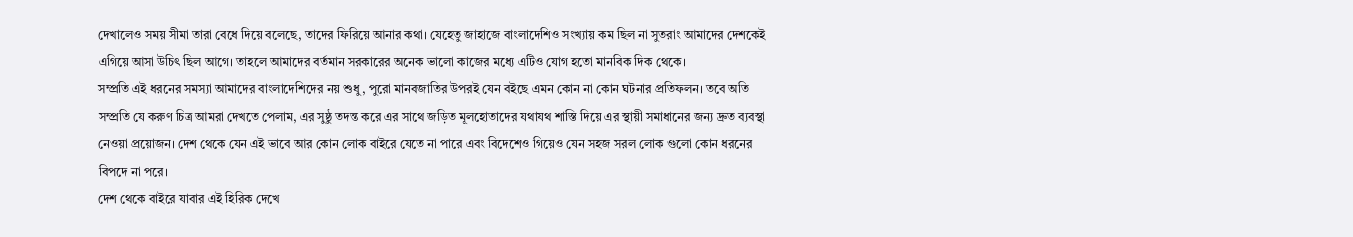দেখালেও সময় সীমা তারা বেধে দিয়ে বলেছে, তাদের ফিরিয়ে আনার কথা। যেহেতু জাহাজে বাংলাদেশিও সংখ্যায় কম ছিল না সুতরাং আমাদের দেশকেই এগিয়ে আসা উচিৎ ছিল আগে। তাহলে আমাদের বর্তমান সরকারের অনেক ভালো কাজের মধ্যে এটিও যোগ হতো মানবিক দিক থেকে।
সম্প্রতি এই ধরনের সমস্যা আমাদের বাংলাদেশিদের নয় শুধু, পুরো মানবজাতির উপরই যেন বইছে এমন কোন না কোন ঘটনার প্রতিফলন। তবে অতি সম্প্রতি যে করুণ চিত্র আমরা দেখতে পেলাম, এর সুষ্ঠু তদন্ত করে এর সাথে জড়িত মূলহোতাদের যথাযথ শাস্তি দিয়ে এর স্থায়ী সমাধানের জন্য দ্রুত ব্যবস্থা নেওয়া প্রয়োজন। দেশ থেকে যেন এই ভাবে আর কোন লোক বাইরে যেতে না পারে এবং বিদেশেও গিয়েও যেন সহজ সরল লোক গুলো কোন ধরনের বিপদে না পরে।
দেশ থেকে বাইরে যাবার এই হিরিক দেখে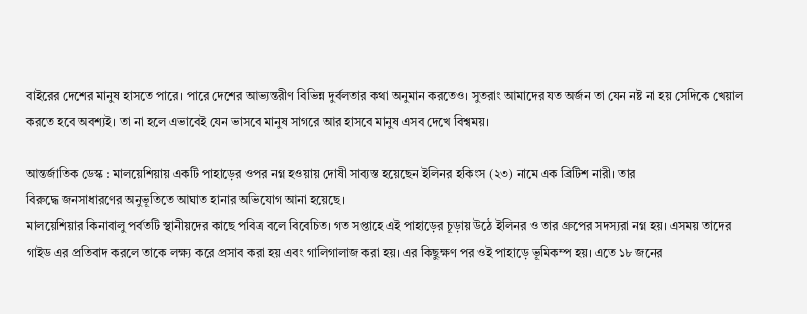বাইরের দেশের মানুষ হাসতে পারে। পারে দেশের আভ্যন্তরীণ বিভিন্ন দুর্বলতার কথা অনুমান করতেও। সুতরাং আমাদের যত অর্জন তা যেন নষ্ট না হয় সেদিকে খেয়াল করতে হবে অবশ্যই। তা না হলে এভাবেই যেন ভাসবে মানুষ সাগরে আর হাসবে মানুষ এসব দেখে বিশ্বময়।

আন্তর্জাতিক ডেস্ক : মালয়েশিয়ায় একটি পাহাড়ের ওপর নগ্ন হওয়ায় দোষী সাব্যস্ত হয়েছেন ইলিনর হকিংস (২৩) নামে এক ব্রিটিশ নারী। তার
বিরুদ্ধে জনসাধারণের অনুভূতিতে আঘাত হানার অভিযোগ আনা হয়েছে।
মালয়েশিয়ার কিনাবালু পর্বতটি স্থানীয়দের কাছে পবিত্র বলে বিবেচিত। গত সপ্তাহে এই পাহাড়ের চূড়ায় উঠে ইলিনর ও তার গ্রুপের সদস্যরা নগ্ন হয়। এসময় তাদের গাইড এর প্রতিবাদ করলে তাকে লক্ষ্য করে প্রসাব করা হয় এবং গালিগালাজ করা হয়। এর কিছুক্ষণ পর ওই পাহাড়ে ভূমিকম্প হয়। এতে ১৮ জনের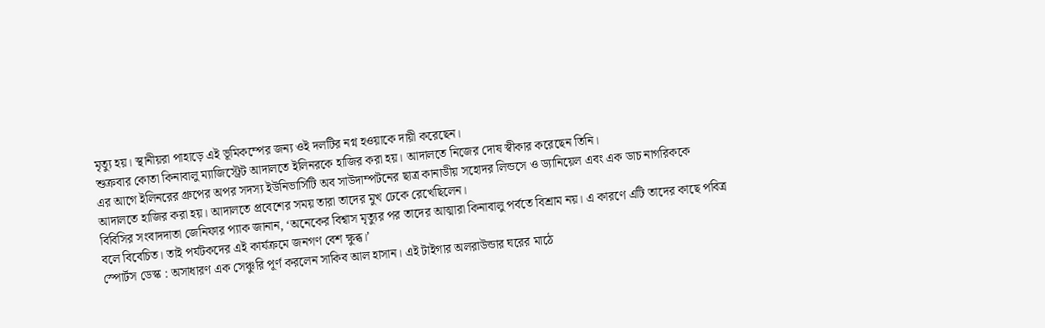মৃত্যু হয়। স্থানীয়রা পাহাড়ে এই ভূমিকম্পের জন্য ওই দলটির নগ্ন হওয়াকে দায়ী করেছেন।
শুক্রবার কোতা কিনাবালু ম্যাজিস্ট্রেট আদালতে ইলিনরকে হাজির করা হয়। আদালতে নিজের দোষ স্বীকার করেছেন তিনি।
এর আগে ইলিনরের গ্রুপের অপর সদস্য ইউনিভার্সিটি অব সাউদাম্পটনের ছাত্র কানাডীয় সহোদর লিন্ডসে ও ড্যানিয়েল এবং এক ডাচ নাগরিককে আদালতে হাজির করা হয়। আদালতে প্রবেশের সময় তারা তাদের মুখ ঢেকে রেখেছিলেন।
বিবিসির সংবাদদাতা জেনিফার প্যাক জানান, ‘অনেকের বিশ্বাস মৃত্যুর পর তাদের আত্মারা কিনাবালু পর্বতে বিশ্রাম নয়। এ কারণে এটি তাদের কাছে পবিত্র বলে বিবেচিত। তাই পর্যটকদের এই কার্যক্রমে জনগণ বেশ ক্ষুব্ধ।’
স্পোর্টস ডেস্ক : অসাধারণ এক সেঞ্চুরি পূর্ণ করলেন সাকিব আল হাসান। এই টাইগার অলরাউন্ডার ঘরের মাঠে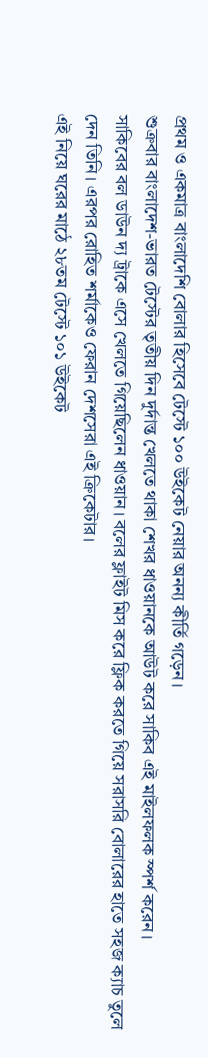প্রথম ও একমাত্র বাংলাদেশি বোলার হিসেবে টেস্টে ১০০ উইকেট নেয়ার অনন্য কীর্তি গড়েন।
শুক্রবার বাংলাদেশ-ভারত টেস্টের তৃতীয় দিন দুর্দান্ত খেলতে থাকা শেখর ধাওয়ানকে আউট করে সাকিব এই মাইলফলক স্পর্শ করেন।
সাকিবের বল ডাউন দ্য ট্রাকে এসে খেলতে গিয়েছিলেন ধাওয়ান। বলের ফ্লাইট মিস করে ফ্লিক করতে গিয়ে সরাসরি বোলারের হাতে সহজ ক্যাচ তুলে দেন তিনি। এরপর রোহিত শর্মাকেও ফেরান দেশসেরা এই ক্রিকেটার।
এই নিয়ে ঘরের মাঠে ২৮তম টেস্টে ১০১ উইকেট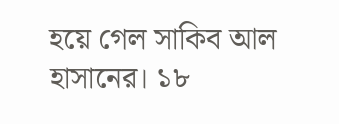হয়ে গেল সাকিব আল হাসানের। ১৮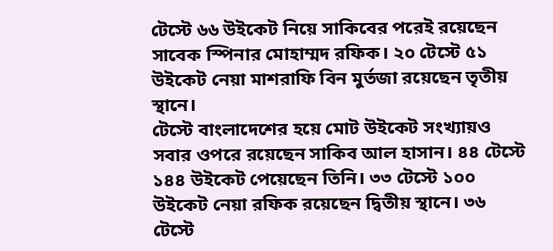টেস্টে ৬৬ উইকেট নিয়ে সাকিবের পরেই রয়েছেন সাবেক স্পিনার মোহাম্মদ রফিক। ২০ টেস্টে ৫১ উইকেট নেয়া মাশরাফি বিন মুর্তজা রয়েছেন তৃতীয় স্থানে।
টেস্টে বাংলাদেশের হয়ে মোট উইকেট সংখ্যায়ও সবার ওপরে রয়েছেন সাকিব আল হাসান। ৪৪ টেস্টে ১৪৪ উইকেট পেয়েছেন তিনি। ৩৩ টেস্টে ১০০ উইকেট নেয়া রফিক রয়েছেন দ্বিতীয় স্থানে। ৩৬ টেস্টে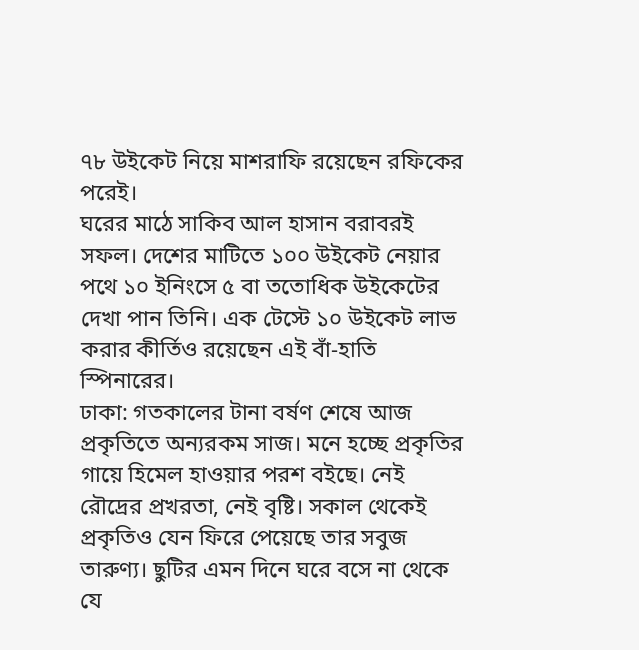৭৮ উইকেট নিয়ে মাশরাফি রয়েছেন রফিকের পরেই।
ঘরের মাঠে সাকিব আল হাসান বরাবরই সফল। দেশের মাটিতে ১০০ উইকেট নেয়ার পথে ১০ ইনিংসে ৫ বা ততোধিক উইকেটের দেখা পান তিনি। এক টেস্টে ১০ উইকেট লাভ করার কীর্তিও রয়েছেন এই বাঁ-হাতি স্পিনারের।
ঢাকা: গতকালের টানা বর্ষণ শেষে আজ প্রকৃতিতে অন্যরকম সাজ। মনে হচ্ছে প্রকৃতির গায়ে হিমেল হাওয়ার পরশ বইছে। নেই রৌদ্রের প্রখরতা, নেই বৃষ্টি। সকাল থেকেই প্রকৃতিও যেন ফিরে পেয়েছে তার সবুজ তারুণ্য। ছুটির এমন দিনে ঘরে বসে না থেকে যে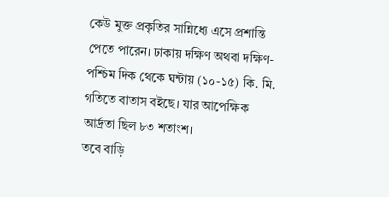কেউ মুক্ত প্রকৃতির সান্নিধ্যে এসে প্রশান্তি পেতে পারেন। ঢাকায় দক্ষিণ অথবা দক্ষিণ-পশ্চিম দিক থেকে ঘন্টায় (১০-১৫) কি. মি. গতিতে বাতাস বইছে। যার আপেক্ষিক আর্দ্রতা ছিল ৮৩ শতাংশ।
তবে বাড়ি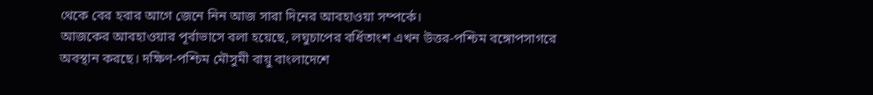থেকে বের হবার আগে জেনে নিন আজ সারা দিনের আবহাওয়া সম্পর্কে।
আজকের আবহাওয়ার পূর্বাভাসে বলা হয়েছে, লঘুচাপের বর্ধিতাংশ এখন উত্তর-পশ্চিম বঙ্গোপসাগরে অবস্থান করছে। দক্ষিণ-পশ্চিম মৌসুমী বায়ু বাংলাদেশে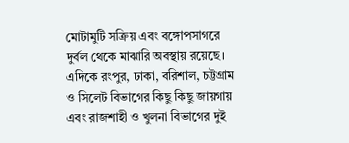মোটামুটি সক্রিয় এবং বঙ্গোপসাগরে দুর্বল থেকে মাঝারি অবস্থায় রয়েছে।
এদিকে রংপুর, ঢাকা, বরিশাল, চট্টগ্রাম ও সিলেট বিভাগের কিছু কিছু জায়গায় এবং রাজশাহী ও খুলনা বিভাগের দুই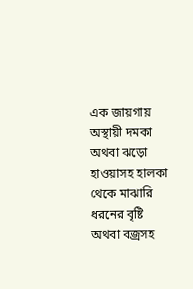এক জায়গায় অস্থায়ী দমকা অথবা ঝড়ো হাওয়াসহ হালকা থেকে মাঝারি ধরনের বৃষ্টি অথবা বজ্রসহ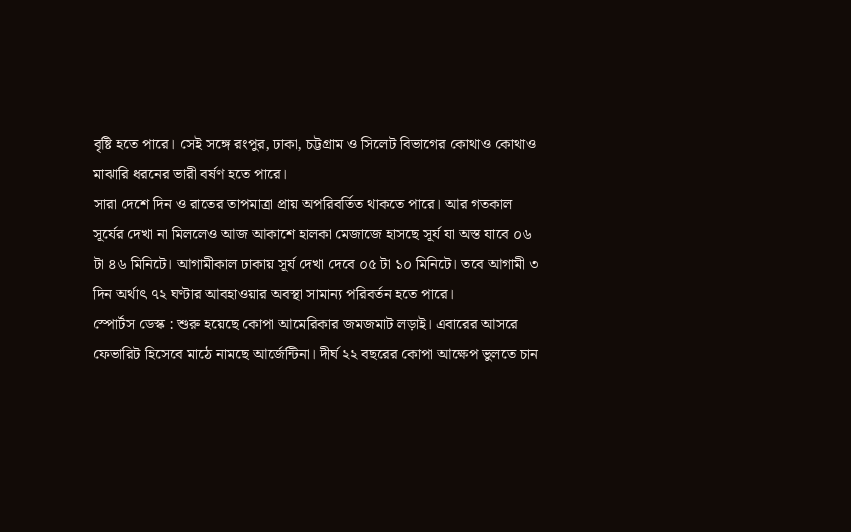বৃষ্টি হতে পারে। সেই সঙ্গে রংপুর, ঢাকা, চট্টগ্রাম ও সিলেট বিভাগের কোথাও কোথাও মাঝারি ধরনের ভারী বর্ষণ হতে পারে।
সারা দেশে দিন ও রাতের তাপমাত্রা প্রায় অপরিবর্তিত থাকতে পারে। আর গতকাল সূর্যের দেখা না মিললেও আজ আকাশে হালকা মেজাজে হাসছে সূর্য যা অস্ত যাবে ০৬ টা ৪৬ মিনিটে। আগামীকাল ঢাকায় সূর্য দেখা দেবে ০৫ টা ১০ মিনিটে। তবে আগামী ৩ দিন অর্থাৎ ৭২ ঘণ্টার আবহাওয়ার অবস্থা সামান্য পরিবর্তন হতে পারে।
স্পোর্টস ডেস্ক : শুরু হয়েছে কোপা আমেরিকার জমজমাট লড়াই। এবারের আসরে ফেভারিট হিসেবে মাঠে নামছে আর্জেন্টিনা। দীর্ঘ ২২ বছরের কোপা আক্ষেপ ভুলতে চান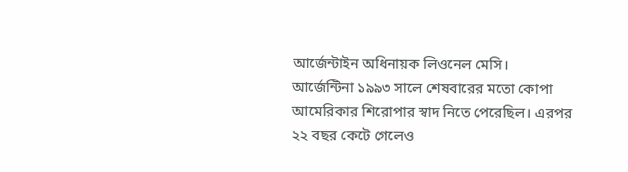আর্জেন্টাইন অধিনায়ক লিওনেল মেসি।
আর্জেন্টিনা ১৯৯৩ সালে শেষবারের মতো কোপা আমেরিকার শিরোপার স্বাদ নিতে পেরেছিল। এরপর ২২ বছর কেটে গেলেও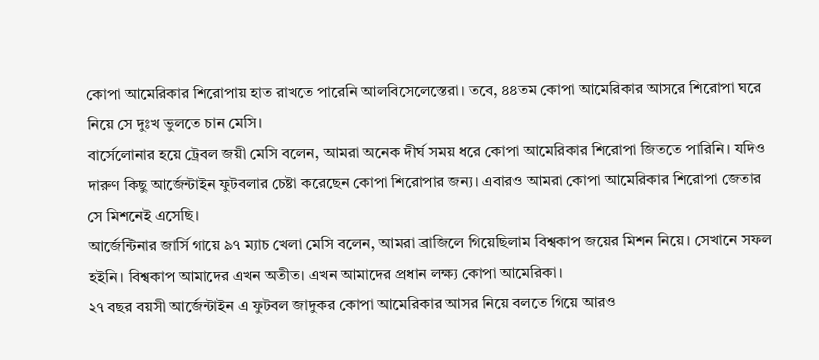কোপা আমেরিকার শিরোপায় হাত রাখতে পারেনি আলবিসেলেস্তেরা। তবে, ৪৪তম কোপা আমেরিকার আসরে শিরোপা ঘরে নিয়ে সে দুঃখ ভুলতে চান মেসি।
বার্সেলোনার হয়ে ট্রেবল জয়ী মেসি বলেন, আমরা অনেক দীর্ঘ সময় ধরে কোপা আমেরিকার শিরোপা জিততে পারিনি। যদিও দারুণ কিছু আর্জেন্টাইন ফুটবলার চেষ্টা করেছেন কোপা শিরোপার জন্য। এবারও আমরা কোপা আমেরিকার শিরোপা জেতার সে মিশনেই এসেছি।
আর্জেন্টিনার জার্সি গায়ে ৯৭ ম্যাচ খেলা মেসি বলেন, আমরা ব্রাজিলে গিয়েছিলাম বিশ্বকাপ জয়ের মিশন নিয়ে। সেখানে সফল হইনি। বিশ্বকাপ আমাদের এখন অতীত। এখন আমাদের প্রধান লক্ষ্য কোপা আমেরিকা।
২৭ বছর বয়সী আর্জেন্টাইন এ ফুটবল জাদুকর কোপা আমেরিকার আসর নিয়ে বলতে গিয়ে আরও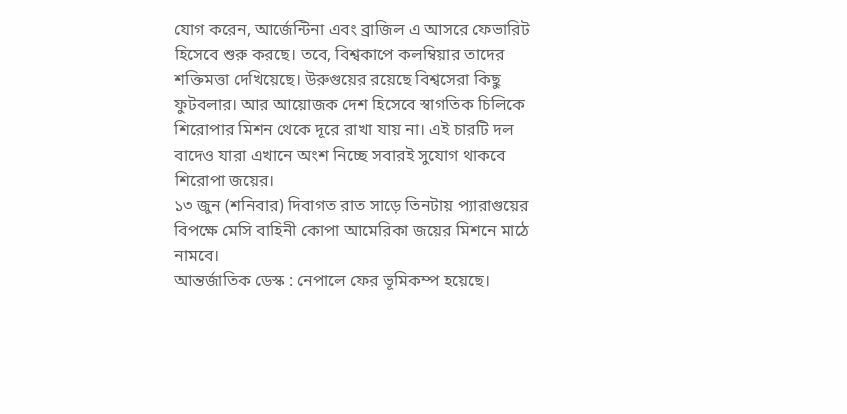যোগ করেন, আর্জেন্টিনা এবং ব্রাজিল এ আসরে ফেভারিট হিসেবে শুরু করছে। তবে, বিশ্বকাপে কলম্বিয়ার তাদের শক্তিমত্তা দেখিয়েছে। উরুগুয়ের রয়েছে বিশ্বসেরা কিছু ফুটবলার। আর আয়োজক দেশ হিসেবে স্বাগতিক চিলিকে শিরোপার মিশন থেকে দূরে রাখা যায় না। এই চারটি দল বাদেও যারা এখানে অংশ নিচ্ছে সবারই সুযোগ থাকবে শিরোপা জয়ের।
১৩ জুন (শনিবার) দিবাগত রাত সাড়ে তিনটায় প্যারাগুয়ের বিপক্ষে মেসি বাহিনী কোপা আমেরিকা জয়ের মিশনে মাঠে নামবে।
আন্তর্জাতিক ডেস্ক : নেপালে ফের ভূমিকম্প হয়েছে।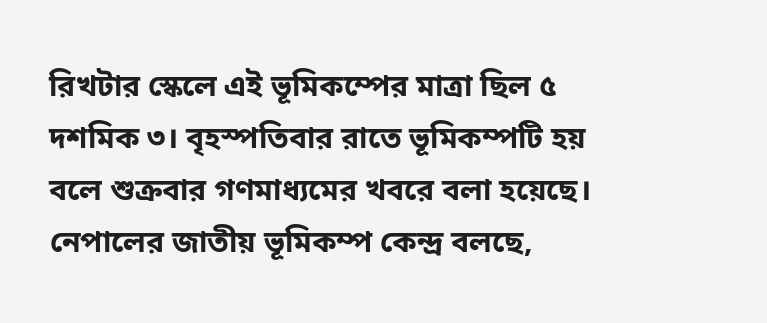রিখটার স্কেলে এই ভূমিকম্পের মাত্রা ছিল ৫ দশমিক ৩। বৃহস্পতিবার রাতে ভূমিকম্পটি হয় বলে শুক্রবার গণমাধ্যমের খবরে বলা হয়েছে। নেপালের জাতীয় ভূমিকম্প কেন্দ্র বলছে,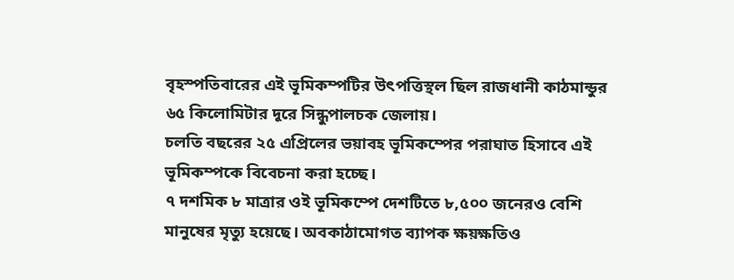বৃহস্পতিবারের এই ভূমিকম্পটির উৎপত্তিস্থল ছিল রাজধানী কাঠমান্ডুর ৬৫ কিলোমিটার দূরে সিন্ধুপালচক জেলায়।
চলতি বছরের ২৫ এপ্রিলের ভয়াবহ ভূমিকম্পের পরাঘাত হিসাবে এই ভূমিকম্পকে বিবেচনা করা হচ্ছে।
৭ দশমিক ৮ মাত্রার ওই ভূমিকম্পে দেশটিতে ৮,৫০০ জনেরও বেশি মানুষের মৃত্যু হয়েছে। অবকাঠামোগত ব্যাপক ক্ষয়ক্ষতিও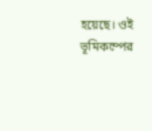হয়েছে। ওই ভূমিকম্পের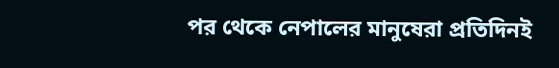পর থেকে নেপালের মানুষেরা প্রতিদিনই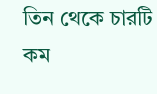তিন থেকে চারটি কম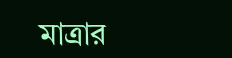মাত্রার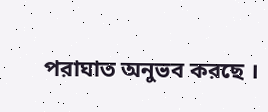পরাঘাত অনুভব করছে ।